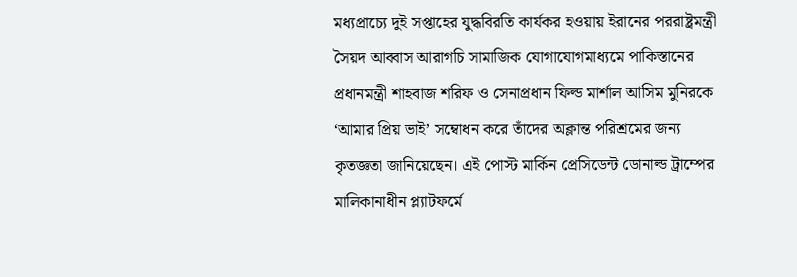মধ্যপ্রাচ্যে দুই সপ্তাহের যুদ্ধবিরতি কার্যকর হওয়ায় ইরানের পররাষ্ট্রমন্ত্রী সৈয়দ আব্বাস আরাগচি সামাজিক যোগাযোগমাধ্যমে পাকিস্তানের প্রধানমন্ত্রী শাহবাজ শরিফ ও সেনাপ্রধান ফিল্ড মার্শাল আসিম মুনিরকে ‘আমার প্রিয় ভাই’ সম্বোধন করে তাঁদের অক্লান্ত পরিশ্রমের জন্য কৃতজ্ঞতা জানিয়েছেন। এই পোস্ট মার্কিন প্রেসিডেন্ট ডোনাল্ড ট্রাম্পের মালিকানাধীন প্ল্যাটফর্মে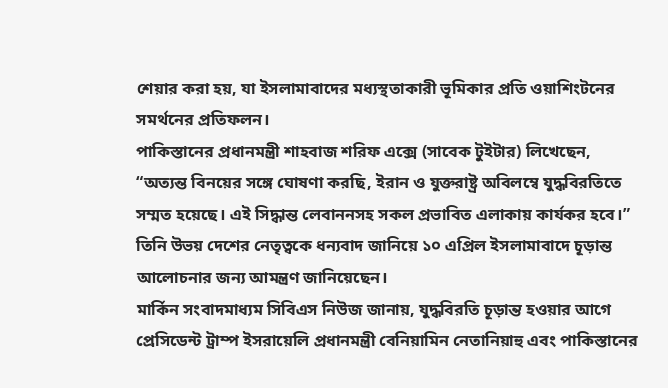শেয়ার করা হয়, যা ইসলামাবাদের মধ্যস্থতাকারী ভূমিকার প্রতি ওয়াশিংটনের সমর্থনের প্রতিফলন।
পাকিস্তানের প্রধানমন্ত্রী শাহবাজ শরিফ এক্সে (সাবেক টুইটার) লিখেছেন, “অত্যন্ত বিনয়ের সঙ্গে ঘোষণা করছি, ইরান ও যুক্তরাষ্ট্র অবিলম্বে যুদ্ধবিরতিতে সম্মত হয়েছে। এই সিদ্ধান্ত লেবাননসহ সকল প্রভাবিত এলাকায় কার্যকর হবে।” তিনি উভয় দেশের নেতৃত্বকে ধন্যবাদ জানিয়ে ১০ এপ্রিল ইসলামাবাদে চূড়ান্ত আলোচনার জন্য আমন্ত্রণ জানিয়েছেন।
মার্কিন সংবাদমাধ্যম সিবিএস নিউজ জানায়, যুদ্ধবিরতি চূড়ান্ত হওয়ার আগে প্রেসিডেন্ট ট্রাম্প ইসরায়েলি প্রধানমন্ত্রী বেনিয়ামিন নেতানিয়াহু এবং পাকিস্তানের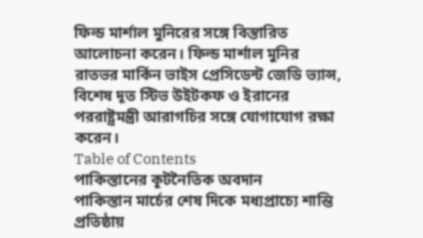ফিল্ড মার্শাল মুনিরের সঙ্গে বিস্তারিত আলোচনা করেন। ফিল্ড মার্শাল মুনির রাতভর মার্কিন ভাইস প্রেসিডেন্ট জেডি ভ্যান্স, বিশেষ দূত স্টিভ উইটকফ ও ইরানের পররাষ্ট্রমন্ত্রী আরাগচির সঙ্গে যোগাযোগ রক্ষা করেন।
Table of Contents
পাকিস্তানের কূটনৈতিক অবদান
পাকিস্তান মার্চের শেষ দিকে মধ্যপ্রাচ্যে শান্তি প্রতিষ্ঠায়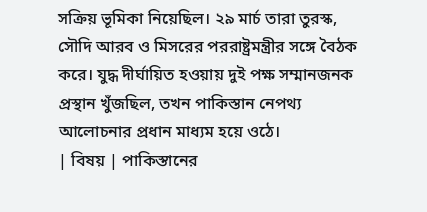সক্রিয় ভূমিকা নিয়েছিল। ২৯ মার্চ তারা তুরস্ক, সৌদি আরব ও মিসরের পররাষ্ট্রমন্ত্রীর সঙ্গে বৈঠক করে। যুদ্ধ দীর্ঘায়িত হওয়ায় দুই পক্ষ সম্মানজনক প্রস্থান খুঁজছিল, তখন পাকিস্তান নেপথ্য আলোচনার প্রধান মাধ্যম হয়ে ওঠে।
| বিষয় | পাকিস্তানের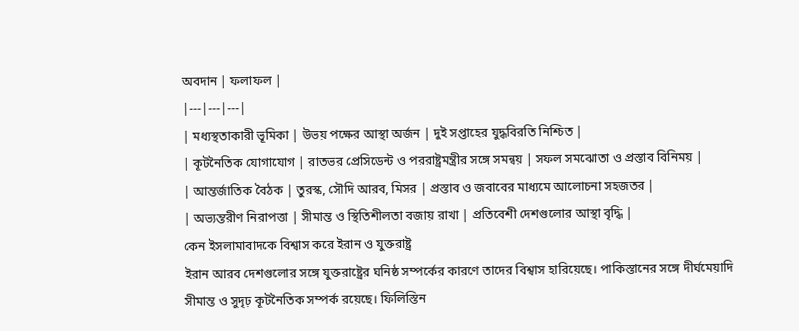অবদান | ফলাফল |
|---|---|---|
| মধ্যস্থতাকারী ভূমিকা | উভয় পক্ষের আস্থা অর্জন | দুই সপ্তাহের যুদ্ধবিরতি নিশ্চিত |
| কূটনৈতিক যোগাযোগ | রাতভর প্রেসিডেন্ট ও পররাষ্ট্রমন্ত্রীর সঙ্গে সমন্বয় | সফল সমঝোতা ও প্রস্তাব বিনিময় |
| আন্তর্জাতিক বৈঠক | তুরস্ক, সৌদি আরব, মিসর | প্রস্তাব ও জবাবের মাধ্যমে আলোচনা সহজতর |
| অভ্যন্তরীণ নিরাপত্তা | সীমান্ত ও স্থিতিশীলতা বজায় রাখা | প্রতিবেশী দেশগুলোর আস্থা বৃদ্ধি |
কেন ইসলামাবাদকে বিশ্বাস করে ইরান ও যুক্তরাষ্ট্র
ইরান আরব দেশগুলোর সঙ্গে যুক্তরাষ্ট্রের ঘনিষ্ঠ সম্পর্কের কারণে তাদের বিশ্বাস হারিয়েছে। পাকিস্তানের সঙ্গে দীর্ঘমেয়াদি সীমান্ত ও সুদৃঢ় কূটনৈতিক সম্পর্ক রয়েছে। ফিলিস্তিন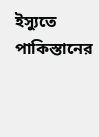ইস্যুতে পাকিস্তানের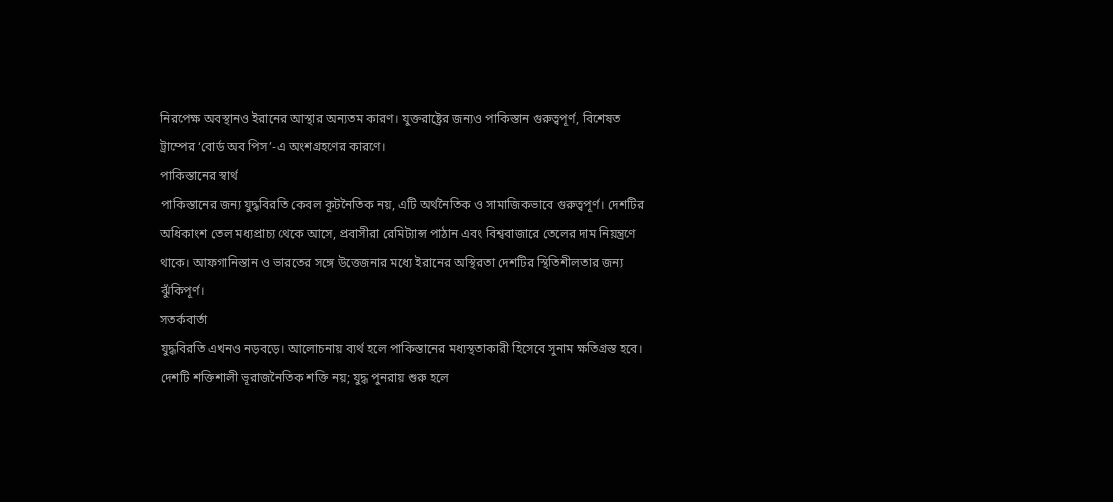নিরপেক্ষ অবস্থানও ইরানের আস্থার অন্যতম কারণ। যুক্তরাষ্ট্রের জন্যও পাকিস্তান গুরুত্বপূর্ণ, বিশেষত ট্রাম্পের ‘বোর্ড অব পিস’-এ অংশগ্রহণের কারণে।
পাকিস্তানের স্বার্থ
পাকিস্তানের জন্য যুদ্ধবিরতি কেবল কূটনৈতিক নয়, এটি অর্থনৈতিক ও সামাজিকভাবে গুরুত্বপূর্ণ। দেশটির অধিকাংশ তেল মধ্যপ্রাচ্য থেকে আসে, প্রবাসীরা রেমিট্যান্স পাঠান এবং বিশ্ববাজারে তেলের দাম নিয়ন্ত্রণে থাকে। আফগানিস্তান ও ভারতের সঙ্গে উত্তেজনার মধ্যে ইরানের অস্থিরতা দেশটির স্থিতিশীলতার জন্য ঝুঁকিপূর্ণ।
সতর্কবার্তা
যুদ্ধবিরতি এখনও নড়বড়ে। আলোচনায় ব্যর্থ হলে পাকিস্তানের মধ্যস্থতাকারী হিসেবে সুনাম ক্ষতিগ্রস্ত হবে। দেশটি শক্তিশালী ভূরাজনৈতিক শক্তি নয়; যুদ্ধ পুনরায় শুরু হলে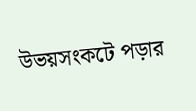উভয়সংকটে পড়ার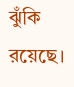ঝুঁকি রয়েছে।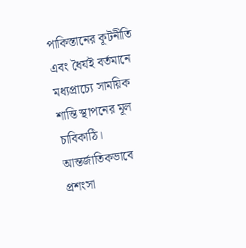পাকিস্তানের কূটনীতি এবং ধৈর্যই বর্তমানে মধ্যপ্রাচ্যে সাময়িক শান্তি স্থাপনের মূল চাবিকাঠি। আন্তর্জাতিকভাবে প্রশংসা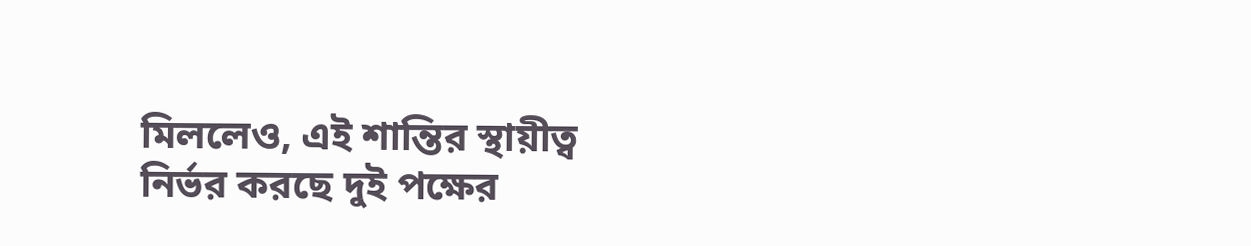মিললেও, এই শান্তির স্থায়ীত্ব নির্ভর করছে দুই পক্ষের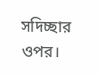সদিচ্ছার ওপর।